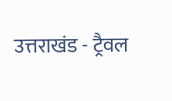उत्तराखंड - ट्रैवल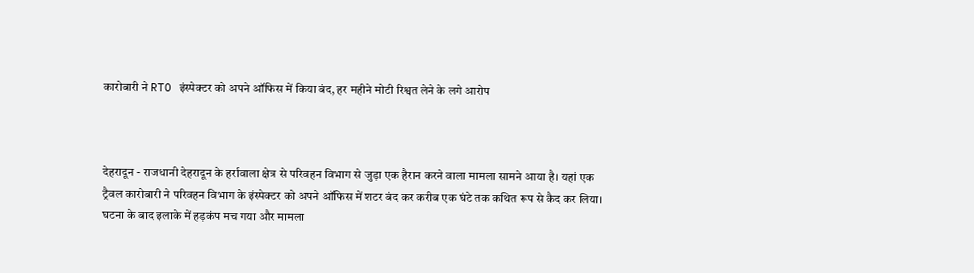कारोबारी ने RTO इंस्पेक्टर को अपने ऑफिस में किया बंद, हर महीने मोटी रिश्वत लेने के लगे आरोप



देहरादून - राजधानी देहरादून के हर्रावाला क्षेत्र से परिवहन विभाग से जुड़ा एक हैरान करने वाला मामला सामने आया है। यहां एक ट्रैवल कारोबारी ने परिवहन विभाग के इंस्पेक्टर को अपने ऑफिस में शटर बंद कर करीब एक घंटे तक कथित रूप से कैद कर लिया। घटना के बाद इलाके में हड़कंप मच गया और मामला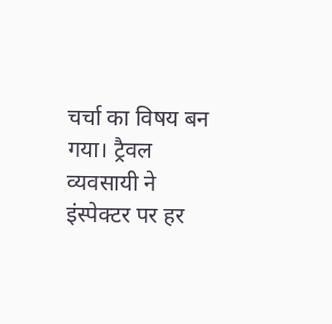चर्चा का विषय बन गया। ट्रैवल व्यवसायी ने इंस्पेक्टर पर हर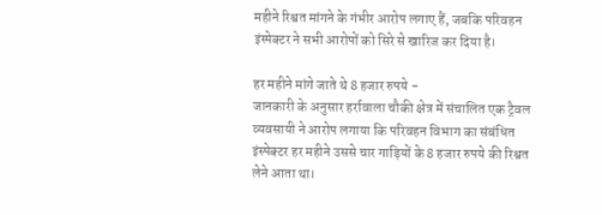महीने रिश्वत मांगने के गंभीर आरोप लगाए हैं, जबकि परिवहन इंस्पेक्टर ने सभी आरोपों को सिरे से खारिज कर दिया है।

हर महीने मांगे जाते थे 8 हजार रुपये -
जानकारी के अनुसार हर्रावाला चौकी क्षेत्र में संचालित एक ट्रैवल व्यवसायी ने आरोप लगाया कि परिवहन विभाग का संबंधित इंस्पेक्टर हर महीने उससे चार गाड़ियों के 8 हजार रुपये की रिश्वत लेने आता था।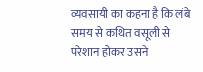व्यवसायी का कहना है कि लंबे समय से कथित वसूली से परेशान होकर उसने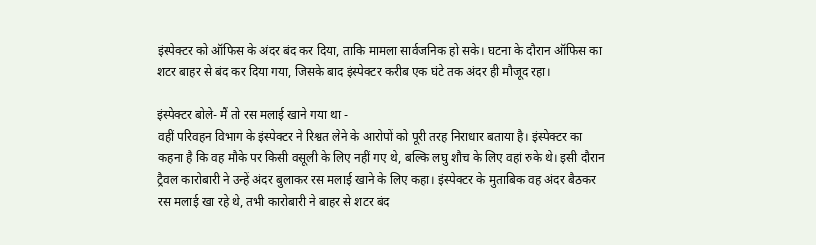इंस्पेक्टर को ऑफिस के अंदर बंद कर दिया, ताकि मामला सार्वजनिक हो सके। घटना के दौरान ऑफिस का शटर बाहर से बंद कर दिया गया, जिसके बाद इंस्पेक्टर करीब एक घंटे तक अंदर ही मौजूद रहा।

इंस्पेक्टर बोले- मैं तो रस मलाई खाने गया था -
वहीं परिवहन विभाग के इंस्पेक्टर ने रिश्वत लेने के आरोपों को पूरी तरह निराधार बताया है। इंस्पेक्टर का कहना है कि वह मौके पर किसी वसूली के लिए नहीं गए थे, बल्कि लघु शौच के लिए वहां रुके थे। इसी दौरान ट्रैवल कारोबारी ने उन्हें अंदर बुलाकर रस मलाई खाने के लिए कहा। इंस्पेक्टर के मुताबिक वह अंदर बैठकर रस मलाई खा रहे थे, तभी कारोबारी ने बाहर से शटर बंद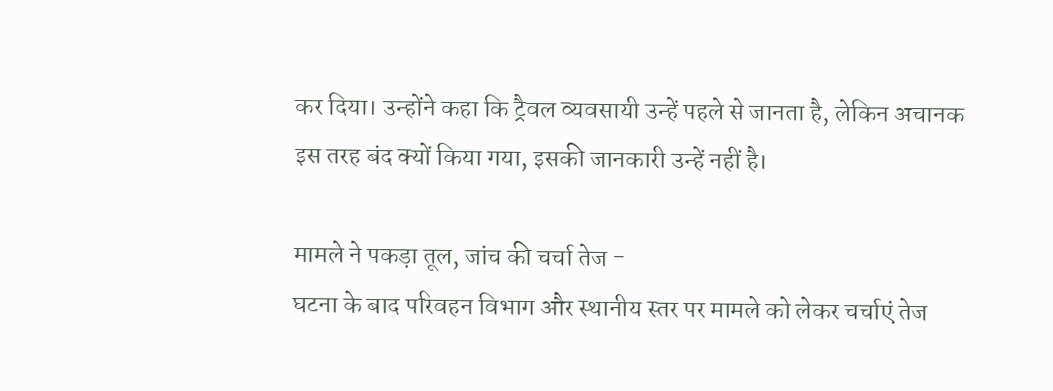कर दिया। उन्होंने कहा कि ट्रैवल व्यवसायी उन्हें पहले से जानता है, लेकिन अचानक इस तरह बंद क्यों किया गया, इसकी जानकारी उन्हें नहीं है।

मामले ने पकड़ा तूल, जांच की चर्चा तेज -
घटना के बाद परिवहन विभाग और स्थानीय स्तर पर मामले को लेकर चर्चाएं तेज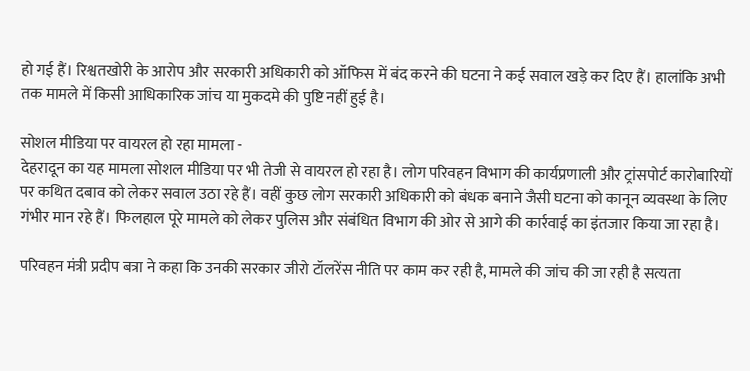हो गई हैं। रिश्वतखोरी के आरोप और सरकारी अधिकारी को ऑफिस में बंद करने की घटना ने कई सवाल खड़े कर दिए हैं। हालांकि अभी तक मामले में किसी आधिकारिक जांच या मुकदमे की पुष्टि नहीं हुई है।

सोशल मीडिया पर वायरल हो रहा मामला -
देहरादून का यह मामला सोशल मीडिया पर भी तेजी से वायरल हो रहा है। लोग परिवहन विभाग की कार्यप्रणाली और ट्रांसपोर्ट कारोबारियों पर कथित दबाव को लेकर सवाल उठा रहे हैं। वहीं कुछ लोग सरकारी अधिकारी को बंधक बनाने जैसी घटना को कानून व्यवस्था के लिए गंभीर मान रहे हैं। फिलहाल पूरे मामले को लेकर पुलिस और संबंधित विभाग की ओर से आगे की कार्रवाई का इंतजार किया जा रहा है।

परिवहन मंत्री प्रदीप बत्रा ने कहा कि उनकी सरकार जीरो टॉलरेंस नीति पर काम कर रही है, मामले की जांच की जा रही है सत्यता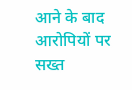आने के बाद आरोपियों पर सख्त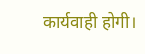कार्यवाही होगी।